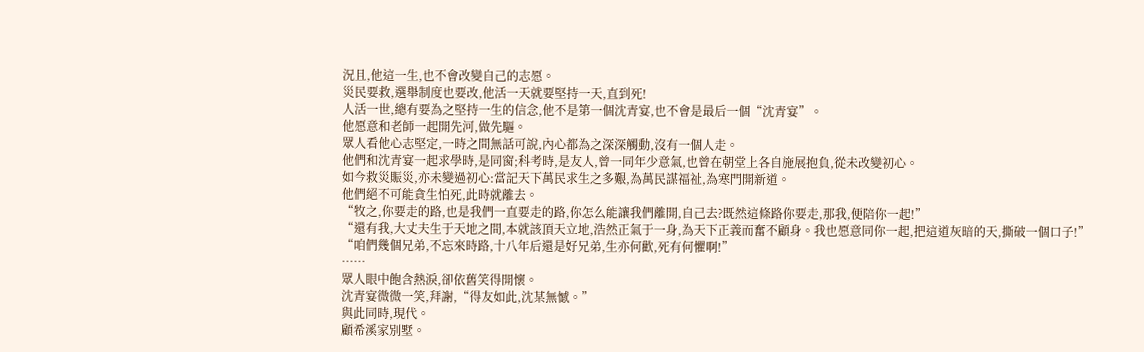況且,他這一生,也不會改變自己的志愿。
災民要救,選舉制度也要改,他活一天就要堅持一天,直到死!
人活一世,總有要為之堅持一生的信念,他不是第一個沈青宴,也不會是最后一個“沈青宴”。
他愿意和老師一起開先河,做先驅。
眾人看他心志堅定,一時之間無話可說,內心都為之深深觸動,沒有一個人走。
他們和沈青宴一起求學時,是同窗;科考時,是友人,曾一同年少意氣,也曾在朝堂上各自施展抱負,從未改變初心。
如今救災賑災,亦未變過初心:當記天下萬民求生之多艱,為萬民謀福祉,為寒門開新道。
他們絕不可能貪生怕死,此時就離去。
“牧之,你要走的路,也是我們一直要走的路,你怎么能讓我們離開,自己去?既然這條路你要走,那我,便陪你一起!”
“還有我,大丈夫生于天地之間,本就該頂天立地,浩然正氣于一身,為天下正義而奮不顧身。我也愿意同你一起,把這道灰暗的天,撕破一個口子!”
“咱們幾個兄弟,不忘來時路,十八年后還是好兄弟,生亦何歡,死有何懼啊!”
……
眾人眼中飽含熱淚,卻依舊笑得開懷。
沈青宴微微一笑,拜謝,“得友如此,沈某無憾。”
與此同時,現代。
顧希溪家別墅。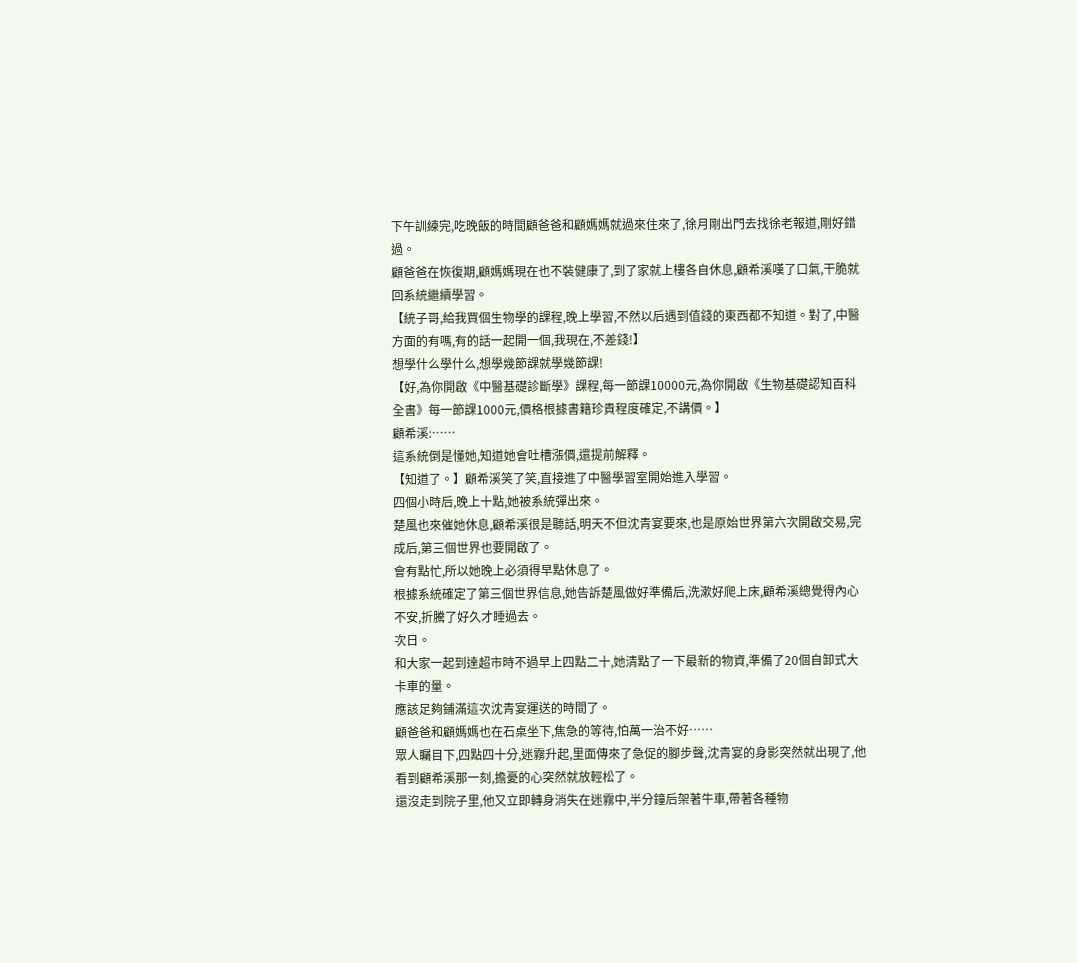下午訓練完,吃晚飯的時間顧爸爸和顧媽媽就過來住來了,徐月剛出門去找徐老報道,剛好錯過。
顧爸爸在恢復期,顧媽媽現在也不裝健康了,到了家就上樓各自休息,顧希溪嘆了口氣,干脆就回系統繼續學習。
【統子哥,給我買個生物學的課程,晚上學習,不然以后遇到值錢的東西都不知道。對了,中醫方面的有嗎,有的話一起開一個,我現在,不差錢!】
想學什么學什么,想學幾節課就學幾節課!
【好,為你開啟《中醫基礎診斷學》課程,每一節課10000元,為你開啟《生物基礎認知百科全書》每一節課1000元,價格根據書籍珍貴程度確定,不講價。】
顧希溪:……
這系統倒是懂她,知道她會吐槽漲價,還提前解釋。
【知道了。】顧希溪笑了笑,直接進了中醫學習室開始進入學習。
四個小時后,晚上十點,她被系統彈出來。
楚風也來催她休息,顧希溪很是聽話,明天不但沈青宴要來,也是原始世界第六次開啟交易,完成后,第三個世界也要開啟了。
會有點忙,所以她晚上必須得早點休息了。
根據系統確定了第三個世界信息,她告訴楚風做好準備后,洗漱好爬上床,顧希溪總覺得內心不安,折騰了好久才睡過去。
次日。
和大家一起到達超市時不過早上四點二十,她清點了一下最新的物資,準備了20個自卸式大卡車的量。
應該足夠鋪滿這次沈青宴運送的時間了。
顧爸爸和顧媽媽也在石桌坐下,焦急的等待,怕萬一治不好……
眾人矚目下,四點四十分,迷霧升起,里面傳來了急促的腳步聲,沈青宴的身影突然就出現了,他看到顧希溪那一刻,擔憂的心突然就放輕松了。
還沒走到院子里,他又立即轉身消失在迷霧中,半分鐘后架著牛車,帶著各種物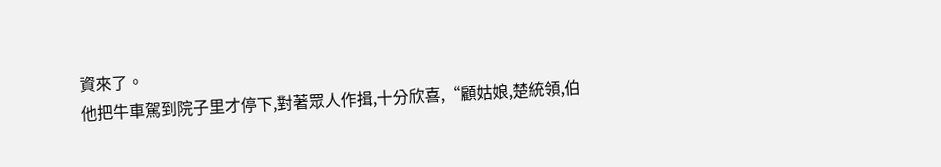資來了。
他把牛車駕到院子里才停下,對著眾人作揖,十分欣喜,“顧姑娘,楚統領,伯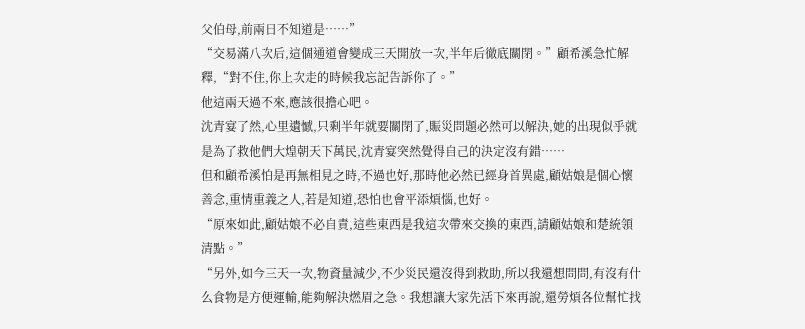父伯母,前兩日不知道是……”
“交易滿八次后,這個通道會變成三天開放一次,半年后徹底關閉。”顧希溪急忙解釋,“對不住,你上次走的時候我忘記告訴你了。”
他這兩天過不來,應該很擔心吧。
沈青宴了然,心里遺憾,只剩半年就要關閉了,賑災問題必然可以解決,她的出現似乎就是為了救他們大煌朝天下萬民,沈青宴突然覺得自己的決定沒有錯……
但和顧希溪怕是再無相見之時,不過也好,那時他必然已經身首異處,顧姑娘是個心懷善念,重情重義之人,若是知道,恐怕也會平添煩惱,也好。
“原來如此,顧姑娘不必自責,這些東西是我這次帶來交換的東西,請顧姑娘和楚統領清點。”
“另外,如今三天一次,物資量減少,不少災民還沒得到救助,所以我還想問問,有沒有什么食物是方便運輸,能夠解決燃眉之急。我想讓大家先活下來再說,還勞煩各位幫忙找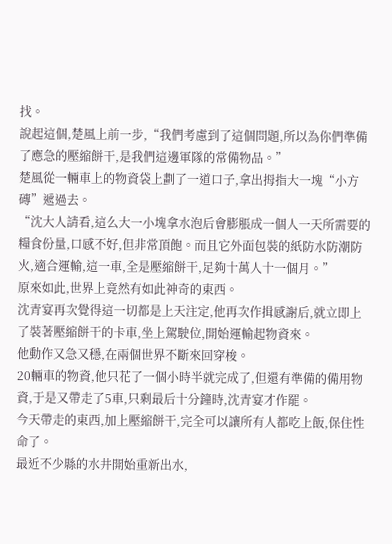找。
說起這個,楚風上前一步,“我們考慮到了這個問題,所以為你們準備了應急的壓縮餅干,是我們這邊軍隊的常備物品。”
楚風從一輛車上的物資袋上劃了一道口子,拿出拇指大一塊“小方磚”遞過去。
“沈大人請看,這么大一小塊拿水泡后會膨脹成一個人一天所需要的糧食份量,口感不好,但非常頂飽。而且它外面包裝的紙防水防潮防火,適合運輸,這一車,全是壓縮餅干,足夠十萬人十一個月。”
原來如此,世界上竟然有如此神奇的東西。
沈青宴再次覺得這一切都是上天注定,他再次作揖感謝后,就立即上了裝著壓縮餅干的卡車,坐上駕駛位,開始運輸起物資來。
他動作又急又穩,在兩個世界不斷來回穿梭。
20輛車的物資,他只花了一個小時半就完成了,但還有準備的備用物資,于是又帶走了5車,只剩最后十分鐘時,沈青宴才作罷。
今天帶走的東西,加上壓縮餅干,完全可以讓所有人都吃上飯,保住性命了。
最近不少縣的水井開始重新出水,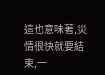這也意味著,災情很快就要結束,一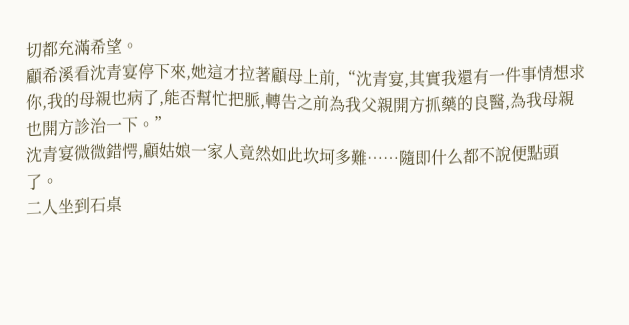切都充滿希望。
顧希溪看沈青宴停下來,她這才拉著顧母上前,“沈青宴,其實我還有一件事情想求你,我的母親也病了,能否幫忙把脈,轉告之前為我父親開方抓藥的良醫,為我母親也開方診治一下。”
沈青宴微微錯愕,顧姑娘一家人竟然如此坎坷多難……隨即什么都不說便點頭了。
二人坐到石桌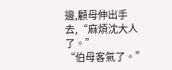邊,顧母伸出手去,“麻煩沈大人了。”
“伯母客氣了。”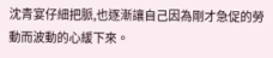沈青宴仔細把脈,也逐漸讓自己因為剛才急促的勞動而波動的心緩下來。